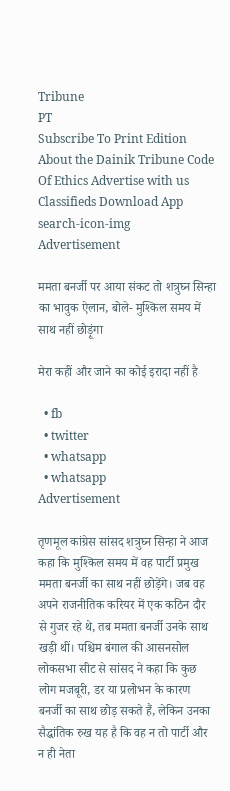Tribune
PT
Subscribe To Print Edition About the Dainik Tribune Code Of Ethics Advertise with us Classifieds Download App
search-icon-img
Advertisement

ममता बनर्जी पर आया संकट तो शत्रुघ्न सिन्हा का भावुक ऐलान, बोले- मुश्किल समय में साथ नहीं छोड़ूंगा

मेरा कहीं और जाने का कोई इरादा नहीं है

  • fb
  • twitter
  • whatsapp
  • whatsapp
Advertisement

तृणमूल कांग्रेस सांसद शत्रुघ्न सिन्हा ने आज कहा कि मुश्किल समय में वह पार्टी प्रमुख ममता बनर्जी का साथ नहीं छोड़ेंगे। जब वह अपने राजनीतिक करियर में एक कठिन दौर से गुजर रहे थे, तब ममता बनर्जी उनके साथ खड़ी थीं। पश्चिम बंगाल की आसनसोल लोकसभा सीट से सांसद ने कहा कि कुछ लोग मजबूरी, डर या प्रलोभन के कारण बनर्जी का साथ छोड़ सकते हैं, लेकिन उनका सैद्धांतिक रुख यह है कि वह न तो पार्टी और न ही नेता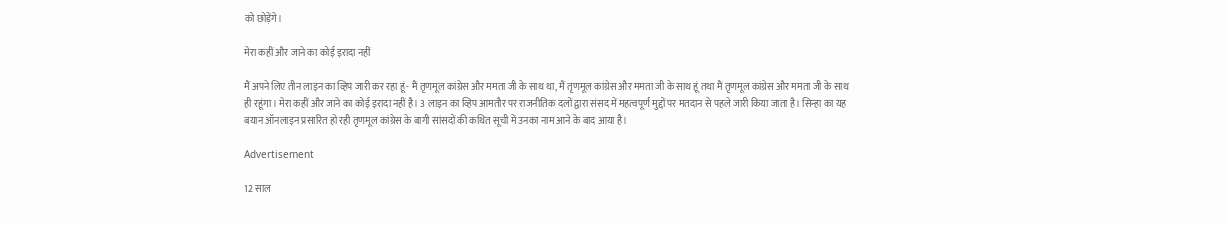को छोड़ेंगे।

मेरा कहीं और जाने का कोई इरादा नहीं

मैं अपने लिए तीन लाइन का व्हिप जारी कर रहा हूं- मैं तृणमूल कांग्रेस और ममता जी के साथ था, मैं तृणमूल कांग्रेस और ममता जी के साथ हूं तथा मैं तृणमूल कांग्रेस और ममता जी के साथ ही रहूंगा। मेरा कहीं और जाने का कोई इरादा नहीं है। 3 लाइन का व्हिप आमतौर पर राजनीतिक दलों द्वारा संसद में महत्वपूर्ण मुद्दों पर मतदान से पहले जारी किया जाता है। सिन्हा का यह बयान ऑनलाइन प्रसारित हो रही तृणमूल कांग्रेस के बागी सांसदों की कथित सूची में उनका नाम आने के बाद आया है।

Advertisement

12 साल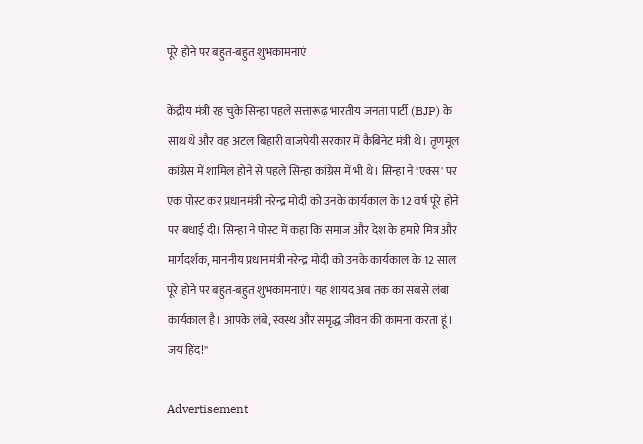पूरे होने पर बहुत-बहुत शुभकामनाएं

केंद्रीय मंत्री रह चुके सिन्हा पहले सत्तारूढ़ भारतीय जनता पार्टी (BJP) के साथ थे और वह अटल बिहारी वाजपेयी सरकार में कैबिनेट मंत्री थे। तृणमूल कांग्रेस में शामिल होने से पहले सिन्हा कांग्रेस में भी थे। सिन्हा ने 'एक्स' पर एक पोस्ट कर प्रधानमंत्री नरेन्द्र मोदी को उनके कार्यकाल के 12 वर्ष पूरे होने पर बधाई दी। सिन्हा ने पोस्ट में कहा कि समाज और देश के हमारे मित्र और मार्गदर्शक, माननीय प्रधानमंत्री नरेन्द्र मोदी को उनके कार्यकाल के 12 साल पूरे होने पर बहुत-बहुत शुभकामनाएं। यह शायद अब तक का सबसे लंबा कार्यकाल है। आपके लंबे, स्वस्थ और समृद्ध जीवन की कामना करता हूं। जय हिंद!''

Advertisement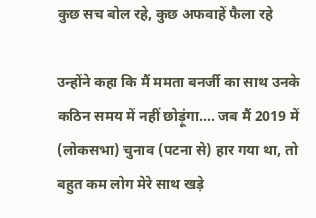कुछ सच बोल रहे, कुछ अफवाहें फैला रहे

उन्होंने कहा कि मैं ममता बनर्जी का साथ उनके कठिन समय में नहीं छोड़ूंगा.... जब मैं 2019 में (लोकसभा) चुनाव (पटना से) हार गया था, तो बहुत कम लोग मेरे साथ खड़े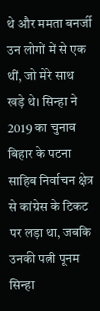थे और ममता बनर्जी उन लोगों में से एक थीं, जो मेरे साथ खड़े थे। सिन्हा ने 2019 का चुनाव बिहार के पटना साहिब निर्वाचन क्षेत्र से कांग्रेस के टिकट पर लड़ा था, जबकि उनकी पत्नी पूनम सिन्हा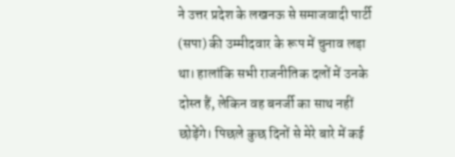ने उत्तर प्रदेश के लखनऊ से समाजवादी पार्टी (सपा) की उम्मीदवार के रूप में चुनाव लड़ा था। हालांकि सभी राजनीतिक दलों में उनके दोस्त हैं, लेकिन वह बनर्जी का साथ नहीं छोड़ेंगे। पिछले कुछ दिनों से मेरे बारे में कई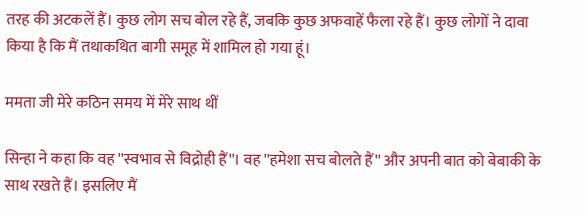तरह की अटकलें हैं। कुछ लोग सच बोल रहे हैं, जबकि कुछ अफवाहें फैला रहे हैं। कुछ लोगों ने दावा किया है कि मैं तथाकथित बागी समूह में शामिल हो गया हूं।

ममता जी मेरे कठिन समय में मेरे साथ थीं

सिन्हा ने कहा कि वह ''स्वभाव से विद्रोही हैं''। वह ''हमेशा सच बोलते हैं'' और अपनी बात को बेबाकी के साथ रखते हैं। इसलिए मैं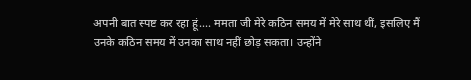अपनी बात स्पष्ट कर रहा हूं.... ममता जी मेरे कठिन समय में मेरे साथ थीं, इसलिए मैं उनके कठिन समय में उनका साथ नहीं छोड़ सकता। उन्होंने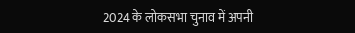2024 के लोकसभा चुनाव में अपनी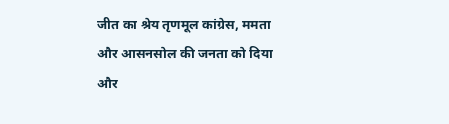जीत का श्रेय तृणमूल कांग्रेस, ममता और आसनसोल की जनता को दिया और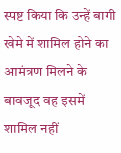स्पष्ट किया कि उन्हें बागी खेमे में शामिल होने का आमंत्रण मिलने के बावजूद वह इसमें शामिल नहीं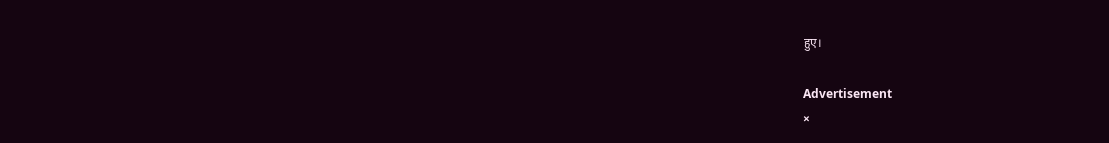हुए।

Advertisement
×